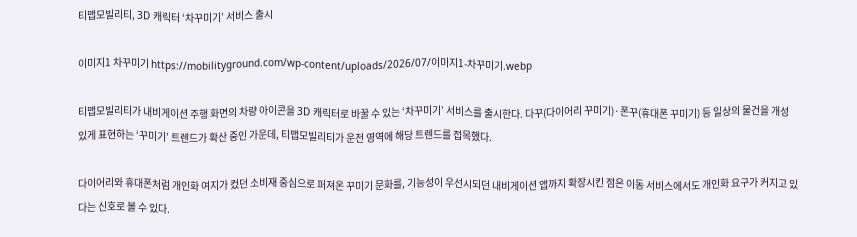티맵모빌리티, 3D 캐릭터 ‘차꾸미기’ 서비스 출시

이미지1 차꾸미기 https://mobilityground.com/wp-content/uploads/2026/07/이미지1-차꾸미기.webp

티맵모빌리티가 내비게이션 주행 화면의 차량 아이콘을 3D 캐릭터로 바꿀 수 있는 ‘차꾸미기’ 서비스를 출시한다. 다꾸(다이어리 꾸미기)·폰꾸(휴대폰 꾸미기) 등 일상의 물건을 개성 있게 표현하는 ‘꾸미기’ 트렌드가 확산 중인 가운데, 티맵모빌리티가 운전 영역에 해당 트렌드를 접목했다.

다이어리와 휴대폰처럼 개인화 여지가 컸던 소비재 중심으로 퍼져온 꾸미기 문화를, 기능성이 우선시되던 내비게이션 앱까지 확장시킨 점은 이동 서비스에서도 개인화 요구가 커지고 있다는 신호로 볼 수 있다.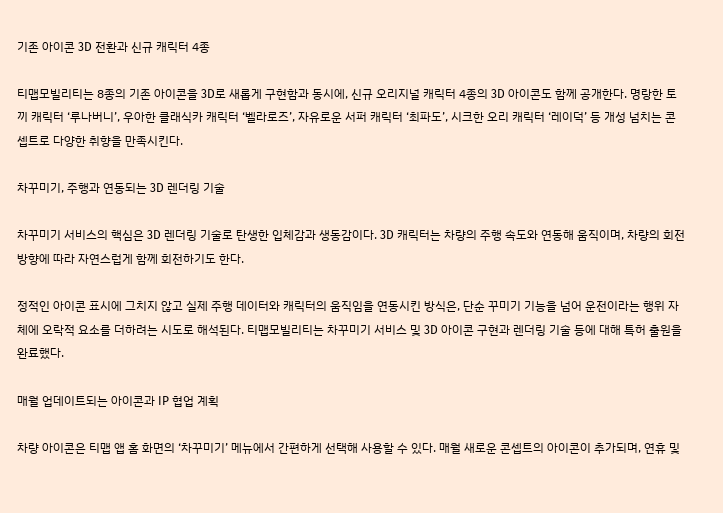기존 아이콘 3D 전환과 신규 캐릭터 4종

티맵모빌리티는 8종의 기존 아이콘을 3D로 새롭게 구현함과 동시에, 신규 오리지널 캐릭터 4종의 3D 아이콘도 함께 공개한다. 명랑한 토끼 캐릭터 ‘루나버니’, 우아한 클래식카 캐릭터 ‘벨라로즈’, 자유로운 서퍼 캐릭터 ‘최파도’, 시크한 오리 캐릭터 ‘레이덕’ 등 개성 넘치는 콘셉트로 다양한 취향을 만족시킨다.

차꾸미기, 주행과 연동되는 3D 렌더링 기술

차꾸미기 서비스의 핵심은 3D 렌더링 기술로 탄생한 입체감과 생동감이다. 3D 캐릭터는 차량의 주행 속도와 연동해 움직이며, 차량의 회전 방향에 따라 자연스럽게 함께 회전하기도 한다.

정적인 아이콘 표시에 그치지 않고 실제 주행 데이터와 캐릭터의 움직임을 연동시킨 방식은, 단순 꾸미기 기능을 넘어 운전이라는 행위 자체에 오락적 요소를 더하려는 시도로 해석된다. 티맵모빌리티는 차꾸미기 서비스 및 3D 아이콘 구현과 렌더링 기술 등에 대해 특허 출원을 완료했다.

매월 업데이트되는 아이콘과 IP 협업 계획

차량 아이콘은 티맵 앱 홈 화면의 ‘차꾸미기’ 메뉴에서 간편하게 선택해 사용할 수 있다. 매월 새로운 콘셉트의 아이콘이 추가되며, 연휴 및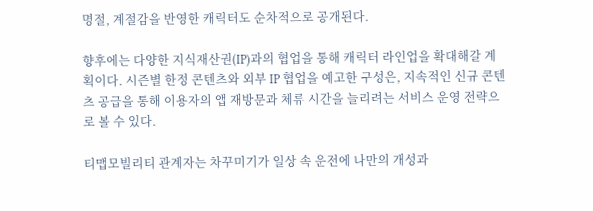명절, 계절감을 반영한 캐릭터도 순차적으로 공개된다.

향후에는 다양한 지식재산권(IP)과의 협업을 통해 캐릭터 라인업을 확대해갈 계획이다. 시즌별 한정 콘텐츠와 외부 IP 협업을 예고한 구성은, 지속적인 신규 콘텐츠 공급을 통해 이용자의 앱 재방문과 체류 시간을 늘리려는 서비스 운영 전략으로 볼 수 있다.

티맵모빌리티 관계자는 차꾸미기가 일상 속 운전에 나만의 개성과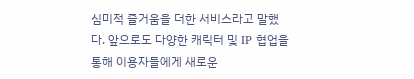심미적 즐거움을 더한 서비스라고 말했다. 앞으로도 다양한 캐릭터 및 IP 협업을 통해 이용자들에게 새로운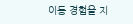이동 경험을 지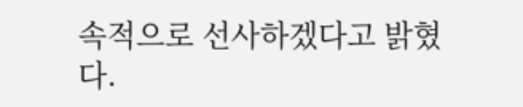속적으로 선사하겠다고 밝혔다.